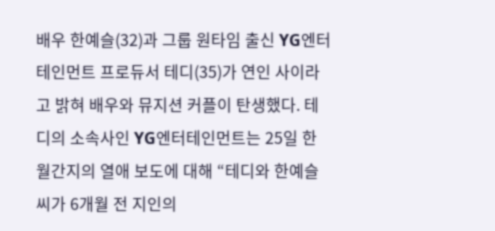배우 한예슬(32)과 그룹 원타임 출신 YG엔터테인먼트 프로듀서 테디(35)가 연인 사이라고 밝혀 배우와 뮤지션 커플이 탄생했다. 테디의 소속사인 YG엔터테인먼트는 25일 한 월간지의 열애 보도에 대해 “테디와 한예슬 씨가 6개월 전 지인의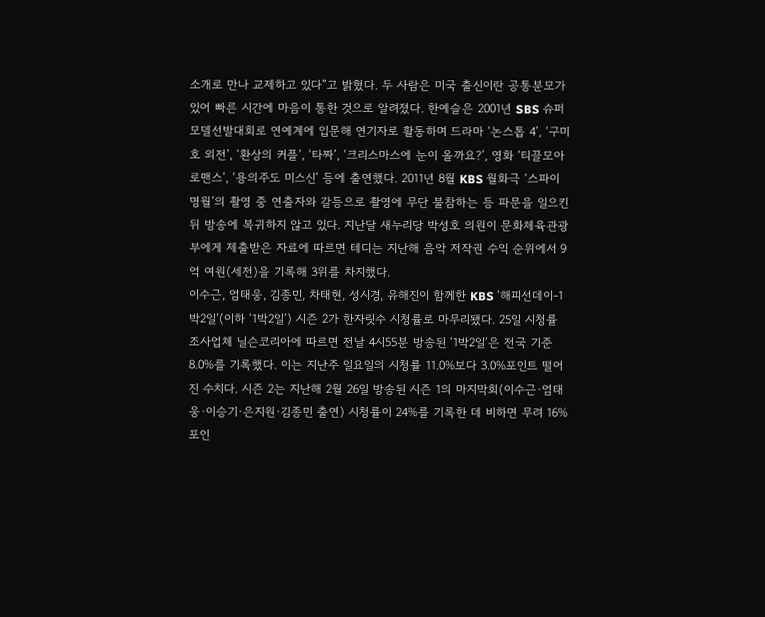소개로 만나 교제하고 있다”고 밝혔다. 두 사람은 미국 출신이란 공통분모가 있어 빠른 시간에 마음이 통한 것으로 알려졌다. 한예슬은 2001년 SBS 슈퍼모델선발대회로 연예계에 입문해 연기자로 활동하며 드라마 ‘논스톱 4’, ‘구미호 외전’, ‘환상의 커플’, ‘타짜’, ‘크리스마스에 눈이 올까요?’, 영화 ‘티끌모아 로맨스’, ‘용의주도 미스신’ 등에 출연했다. 2011년 8월 KBS 월화극 ‘스파이 명월’의 촬영 중 연출자와 갈등으로 촬영에 무단 불참하는 등 파문을 일으킨 뒤 방송에 복귀하지 않고 있다. 지난달 새누리당 박성호 의원이 문화체육관광부에게 제출받은 자료에 따르면 테디는 지난해 음악 저작권 수익 순위에서 9억 여원(세전)을 기록해 3위를 차지했다.
이수근, 엄태웅, 김종민, 차태현, 성시경, 유해진이 함께한 KBS ‘해피선데이-1박2일’(이하 ‘1박2일’) 시즌 2가 한자릿수 시청률로 마무리됐다. 25일 시청률 조사업체 닐슨코리아에 따르면 전날 4시55분 방송된 ‘1박2일’은 전국 기준 8.0%를 기록했다. 이는 지난주 일요일의 시청률 11.0%보다 3.0%포인트 떨어진 수치다. 시즌 2는 지난해 2월 26일 방송된 시즌 1의 마지막회(이수근·엄태웅·이승기·은지원·김종민 출연) 시청률이 24%를 기록한 데 비하면 무려 16%포인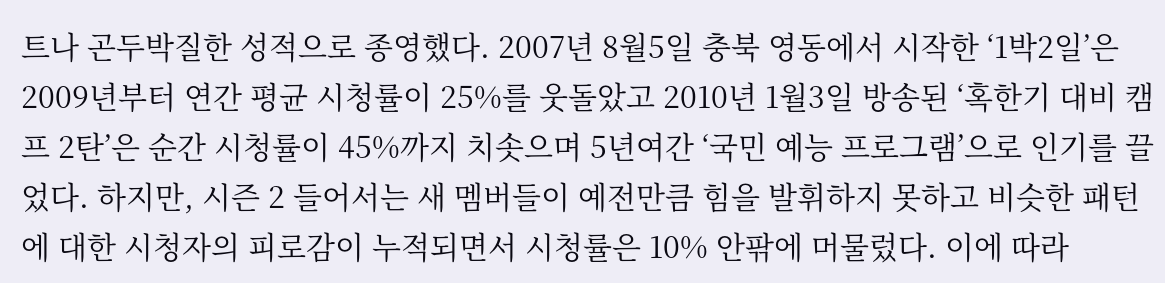트나 곤두박질한 성적으로 종영했다. 2007년 8월5일 충북 영동에서 시작한 ‘1박2일’은 2009년부터 연간 평균 시청률이 25%를 웃돌았고 2010년 1월3일 방송된 ‘혹한기 대비 캠프 2탄’은 순간 시청률이 45%까지 치솟으며 5년여간 ‘국민 예능 프로그램’으로 인기를 끌었다. 하지만, 시즌 2 들어서는 새 멤버들이 예전만큼 힘을 발휘하지 못하고 비슷한 패턴에 대한 시청자의 피로감이 누적되면서 시청률은 10% 안팎에 머물렀다. 이에 따라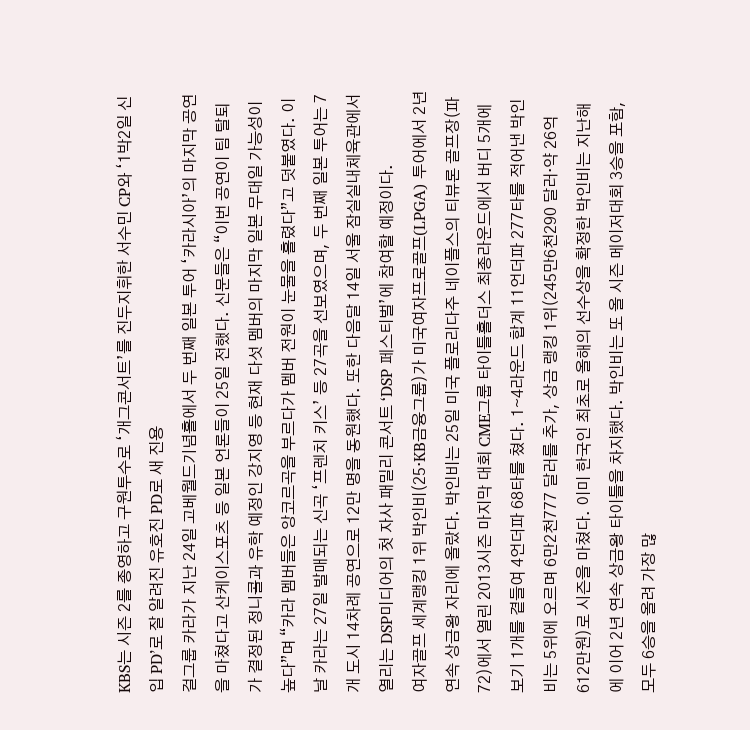KBS는 시즌 2를 종영하고 구원투수로 ‘개그콘서트’를 진두지휘한 서수민 CP와 ‘1박2일 신입 PD’로 잘 알려진 유호진 PD로 새 진용
걸그룹 카라가 지난 24일 고베월드기념홀에서 두 번째 일본 투어 ‘카라시아’의 마지막 공연을 마쳤다고 산케이스포츠 등 일본 언론들이 25일 전했다. 신문들은 “이번 공연이 팀 탈퇴가 결정된 정니콜과 유학 예정인 강지영 등 현재 다섯 멤버의 마지막 일본 무대일 가능성이 높다”며 “카라 멤버들은 앙코르곡을 부르다가 멤버 전원이 눈물을 흘렸다”고 덧붙였다. 이날 카라는 27일 발매되는 신곡 ‘프렌치 키스’ 등 27곡을 선보였으며, 두 번째 일본 투어는 7개 도시 14차례 공연으로 12만 명을 동원했다. 또한 다음달 14일 서울 잠실실내체육관에서 열리는 DSP미디어의 첫 자사 패밀리 콘서트 ‘DSP 페스티벌’에 참여할 예정이다.
여자골프 세계랭킹 1위 박인비(25·KB금융그룹)가 미국여자프로골프(LPGA) 투어에서 2년 연속 상금왕 자리에 올랐다. 박인비는 25일 미국 플로리다주 네이플스의 티뷰론 골프장(파72)에서 열린 2013시즌 마지막 대회 CME그룹 타이틀홀더스 최종라운드에서 버디 5개에 보기 1개를 곁들여 4언더파 68타를 쳤다. 1∼4라운드 합계 11언더파 277타를 적어낸 박인비는 5위에 오르며 6만2천777 달러를 추가, 상금 랭킹 1위(245만6천290 달러·약 26억612만원)로 시즌을 마쳤다. 이미 한국인 최초로 올해의 선수상을 확정한 박인비는 지난해에 이어 2년 연속 상금왕 타이틀을 차지했다. 박인비는 또 올 시즌 메이저대회 3승을 포함, 모두 6승을 올려 가장 많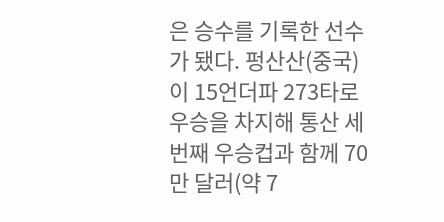은 승수를 기록한 선수가 됐다. 펑산산(중국)이 15언더파 273타로 우승을 차지해 통산 세 번째 우승컵과 함께 70만 달러(약 7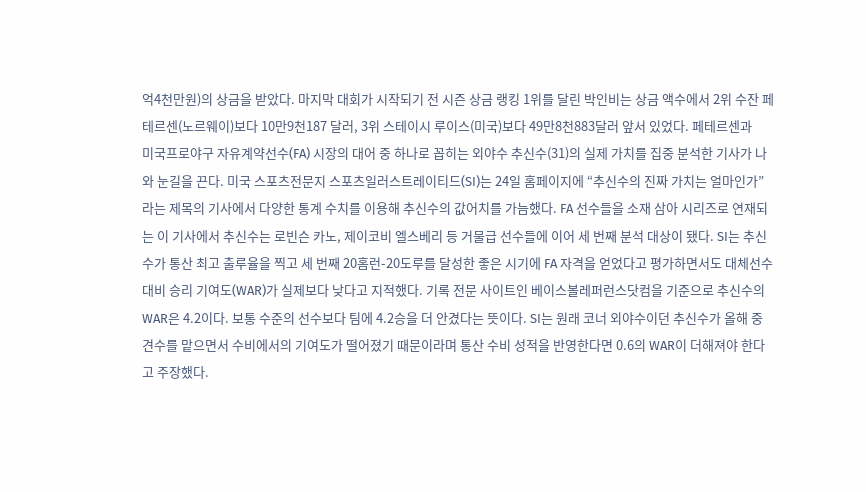억4천만원)의 상금을 받았다. 마지막 대회가 시작되기 전 시즌 상금 랭킹 1위를 달린 박인비는 상금 액수에서 2위 수잔 페테르센(노르웨이)보다 10만9천187 달러, 3위 스테이시 루이스(미국)보다 49만8천883달러 앞서 있었다. 페테르센과
미국프로야구 자유계약선수(FA) 시장의 대어 중 하나로 꼽히는 외야수 추신수(31)의 실제 가치를 집중 분석한 기사가 나와 눈길을 끈다. 미국 스포츠전문지 스포츠일러스트레이티드(SI)는 24일 홈페이지에 “추신수의 진짜 가치는 얼마인가”라는 제목의 기사에서 다양한 통계 수치를 이용해 추신수의 값어치를 가늠했다. FA 선수들을 소재 삼아 시리즈로 연재되는 이 기사에서 추신수는 로빈슨 카노, 제이코비 엘스베리 등 거물급 선수들에 이어 세 번째 분석 대상이 됐다. SI는 추신수가 통산 최고 출루율을 찍고 세 번째 20홈런-20도루를 달성한 좋은 시기에 FA 자격을 얻었다고 평가하면서도 대체선수 대비 승리 기여도(WAR)가 실제보다 낮다고 지적했다. 기록 전문 사이트인 베이스볼레퍼런스닷컴을 기준으로 추신수의 WAR은 4.2이다. 보통 수준의 선수보다 팀에 4.2승을 더 안겼다는 뜻이다. SI는 원래 코너 외야수이던 추신수가 올해 중견수를 맡으면서 수비에서의 기여도가 떨어졌기 때문이라며 통산 수비 성적을 반영한다면 0.6의 WAR이 더해져야 한다고 주장했다.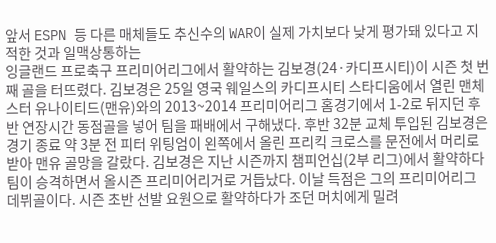앞서 ESPN 등 다른 매체들도 추신수의 WAR이 실제 가치보다 낮게 평가돼 있다고 지적한 것과 일맥상통하는
잉글랜드 프로축구 프리미어리그에서 활약하는 김보경(24·카디프시티)이 시즌 첫 번째 골을 터뜨렸다. 김보경은 25일 영국 웨일스의 카디프시티 스타디움에서 열린 맨체스터 유나이티드(맨유)와의 2013~2014 프리미어리그 홈경기에서 1-2로 뒤지던 후반 연장시간 동점골을 넣어 팀을 패배에서 구해냈다. 후반 32분 교체 투입된 김보경은 경기 종료 약 3분 전 피터 위팅엄이 왼쪽에서 올린 프리킥 크로스를 문전에서 머리로 받아 맨유 골망을 갈랐다. 김보경은 지난 시즌까지 챔피언십(2부 리그)에서 활약하다 팀이 승격하면서 올시즌 프리미어리거로 거듭났다. 이날 득점은 그의 프리미어리그 데뷔골이다. 시즌 초반 선발 요원으로 활약하다가 조던 머치에게 밀려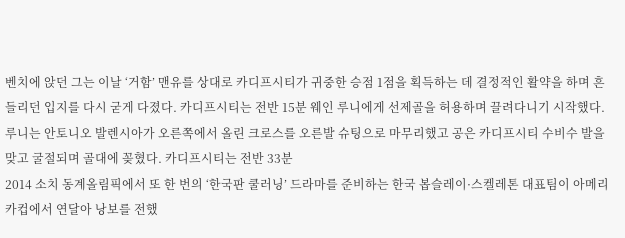벤치에 앉던 그는 이날 ‘거함’ 맨유를 상대로 카디프시티가 귀중한 승점 1점을 획득하는 데 결정적인 활약을 하며 흔들리던 입지를 다시 굳게 다졌다. 카디프시티는 전반 15분 웨인 루니에게 선제골을 허용하며 끌려다니기 시작했다. 루니는 안토니오 발렌시아가 오른쪽에서 올린 크로스를 오른발 슈팅으로 마무리했고 공은 카디프시티 수비수 발을 맞고 굴절되며 골대에 꽂혔다. 카디프시티는 전반 33분
2014 소치 동계올림픽에서 또 한 번의 ‘한국판 쿨러닝’ 드라마를 준비하는 한국 봅슬레이·스켈레톤 대표팀이 아메리카컵에서 연달아 낭보를 전했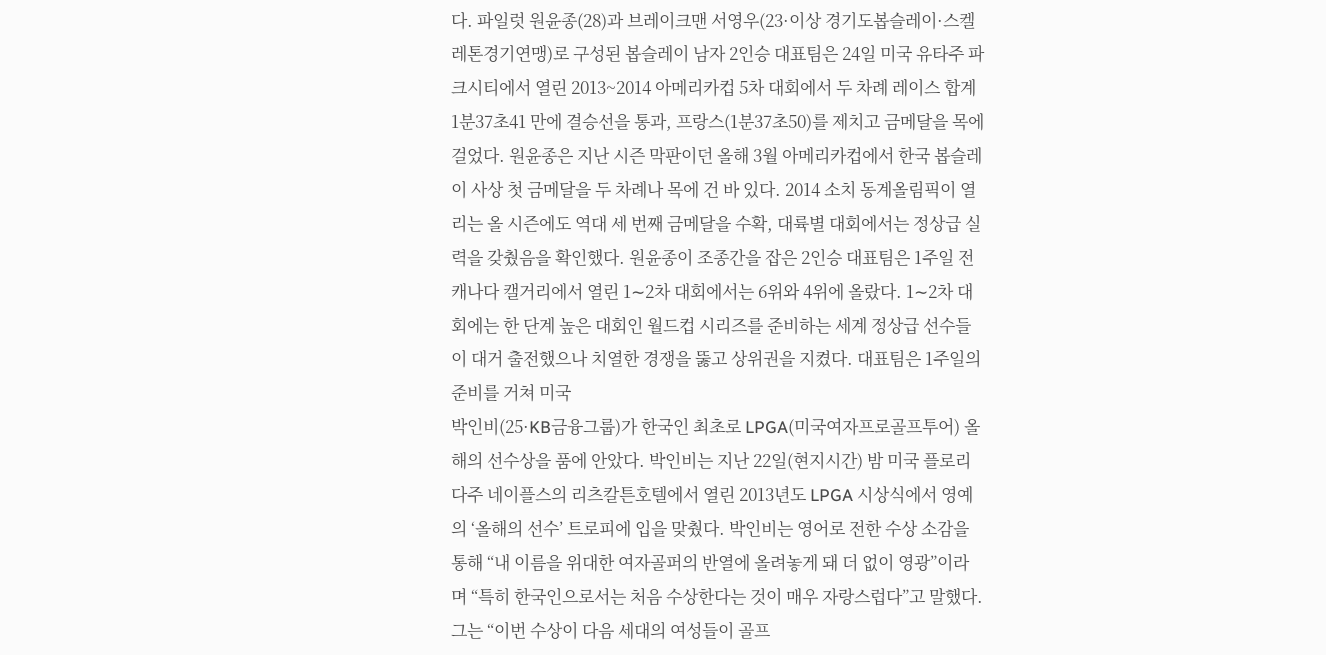다. 파일럿 원윤종(28)과 브레이크맨 서영우(23·이상 경기도봅슬레이·스켈레톤경기연맹)로 구성된 봅슬레이 남자 2인승 대표팀은 24일 미국 유타주 파크시티에서 열린 2013~2014 아메리카컵 5차 대회에서 두 차례 레이스 합계 1분37초41 만에 결승선을 통과, 프랑스(1분37초50)를 제치고 금메달을 목에 걸었다. 원윤종은 지난 시즌 막판이던 올해 3월 아메리카컵에서 한국 봅슬레이 사상 첫 금메달을 두 차례나 목에 건 바 있다. 2014 소치 동계올림픽이 열리는 올 시즌에도 역대 세 번째 금메달을 수확, 대륙별 대회에서는 정상급 실력을 갖췄음을 확인했다. 원윤종이 조종간을 잡은 2인승 대표팀은 1주일 전 캐나다 캘거리에서 열린 1∼2차 대회에서는 6위와 4위에 올랐다. 1∼2차 대회에는 한 단계 높은 대회인 월드컵 시리즈를 준비하는 세계 정상급 선수들이 대거 출전했으나 치열한 경쟁을 뚫고 상위권을 지켰다. 대표팀은 1주일의 준비를 거쳐 미국
박인비(25·KB금융그룹)가 한국인 최초로 LPGA(미국여자프로골프투어) 올해의 선수상을 품에 안았다. 박인비는 지난 22일(현지시간) 밤 미국 플로리다주 네이플스의 리츠칼튼호텔에서 열린 2013년도 LPGA 시상식에서 영예의 ‘올해의 선수’ 트로피에 입을 맞췄다. 박인비는 영어로 전한 수상 소감을 통해 “내 이름을 위대한 여자골퍼의 반열에 올려놓게 돼 더 없이 영광”이라며 “특히 한국인으로서는 처음 수상한다는 것이 매우 자랑스럽다”고 말했다. 그는 “이번 수상이 다음 세대의 여성들이 골프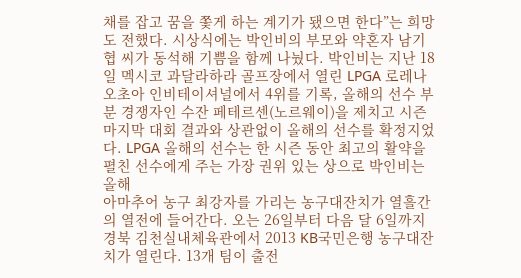채를 잡고 꿈을 쫓게 하는 계기가 됐으면 한다”는 희망도 전했다. 시상식에는 박인비의 부모와 약혼자 남기협 씨가 동석해 기쁨을 함께 나눴다. 박인비는 지난 18일 멕시코 과달라하라 골프장에서 열린 LPGA 로레나 오초아 인비테이셔널에서 4위를 기록, 올해의 선수 부분 경쟁자인 수잔 페테르센(노르웨이)을 제치고 시즌 마지막 대회 결과와 상관없이 올해의 선수를 확정지었다. LPGA 올해의 선수는 한 시즌 동안 최고의 활약을 펼친 선수에게 주는 가장 권위 있는 상으로 박인비는 올해
아마추어 농구 최강자를 가리는 농구대잔치가 열흘간의 열전에 들어간다. 오는 26일부터 다음 달 6일까지 경북 김천실내체육관에서 2013 KB국민은행 농구대잔치가 열린다. 13개 팀이 출전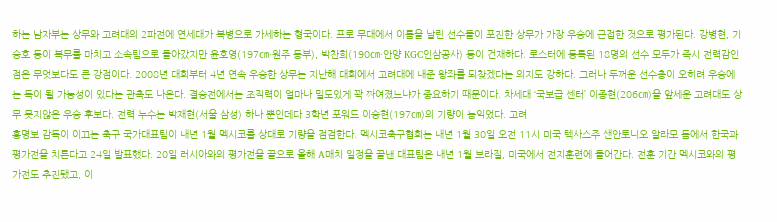하는 남자부는 상무와 고려대의 2파전에 연세대가 복병으로 가세하는 형국이다. 프로 무대에서 이름을 날린 선수들이 포진한 상무가 가장 우승에 근접한 것으로 평가된다. 강병현, 기승호 등이 복무를 마치고 소속팀으로 돌아갔지만 윤호영(197㎝·원주 동부), 박찬희(190㎝·안양 KGC인삼공사) 등이 건재하다. 로스터에 등록된 18명의 선수 모두가 즉시 전력감인 점은 무엇보다도 큰 강점이다. 2008년 대회부터 4년 연속 우승한 상무는 지난해 대회에서 고려대에 내준 왕좌를 되찾겠다는 의지도 강하다. 그러나 두꺼운 선수층이 오히려 우승에는 독이 될 가능성이 있다는 관측도 나온다. 결승전에서는 조직력이 얼마나 밀도있게 꽉 짜여졌느냐가 중요하기 때문이다. 차세대 ‘국보급 센터’ 이종현(206㎝)을 앞세운 고려대도 상무 못지않은 우승 후보다. 전력 누수는 박재현(서울 삼성) 하나 뿐인데다 3학년 포워드 이승현(197㎝)의 기량이 농익었다. 고려
홍명보 감독이 이끄는 축구 국가대표팀이 내년 1월 멕시코를 상대로 기량을 점검한다. 멕시코축구협회는 내년 1월 30일 오전 11시 미국 텍사스주 샌안토니오 알라모 돔에서 한국과 평가전을 치른다고 24일 발표했다. 20일 러시아와의 평가전을 끝으로 올해 A매치 일정을 끝낸 대표팀은 내년 1월 브라질, 미국에서 전지훈련에 들어간다. 전훈 기간 멕시코와의 평가전도 추진됐고, 이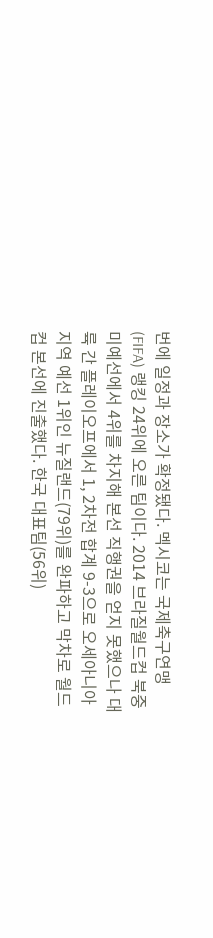번에 일정과 장소가 확정됐다. 멕시코는 국제축구연맹(FIFA) 랭킹 24위에 오른 팀이다. 2014 브라질월드컵 북중미예선에서 4위를 차지해 본선 직행권을 얻지 못했으나 대륙 간 플레이오프에서 1, 2차전 합계 9-3으로 오세아니아 지역 예선 1위인 뉴질랜드(79위)를 완파하고 막차로 월드컵 본선에 진출했다. 한국 대표팀(56위)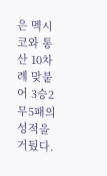은 멕시코와 통산 10차례 맞붙어 3승2무5패의 성적을 거뒀다.